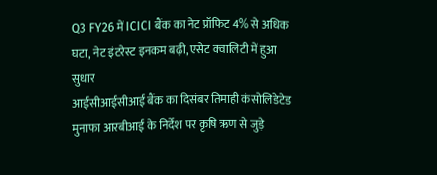Q3 FY26 में ICICI बैंक का नेट प्रॉफिट 4% से अधिक घटा, नेट इंटरेस्ट इनकम बढ़ी, एसेट क्वालिटी में हुआ सुधार
आईसीआईसीआई बैंक का दिसंबर तिमाही कंसोलिडेटेड मुनाफा आरबीआई के निर्देश पर कृषि ऋण से जुड़े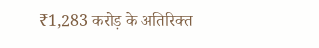₹1,283 करोड़ के अतिरिक्त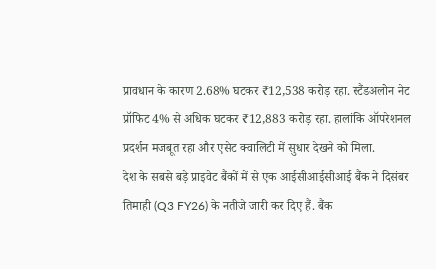प्रावधान के कारण 2.68% घटकर ₹12,538 करोड़ रहा. स्टैंडअलोन नेट प्रॉफिट 4% से अधिक घटकर ₹12,883 करोड़ रहा. हालांकि ऑपरेशनल प्रदर्शन मजबूत रहा और एसेट क्वालिटी में सुधार देखने को मिला.
देश के सबसे बड़े प्राइवेट बैंकों में से एक आईसीआईसीआई बैंक ने दिसंबर तिमाही (Q3 FY26) के नतीजे जारी कर दिए हैं. बैंक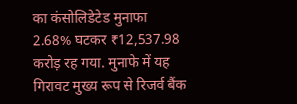का कंसोलिडेटेड मुनाफा 2.68% घटकर ₹12,537.98 करोड़ रह गया. मुनाफे में यह गिरावट मुख्य रूप से रिजर्व बैंक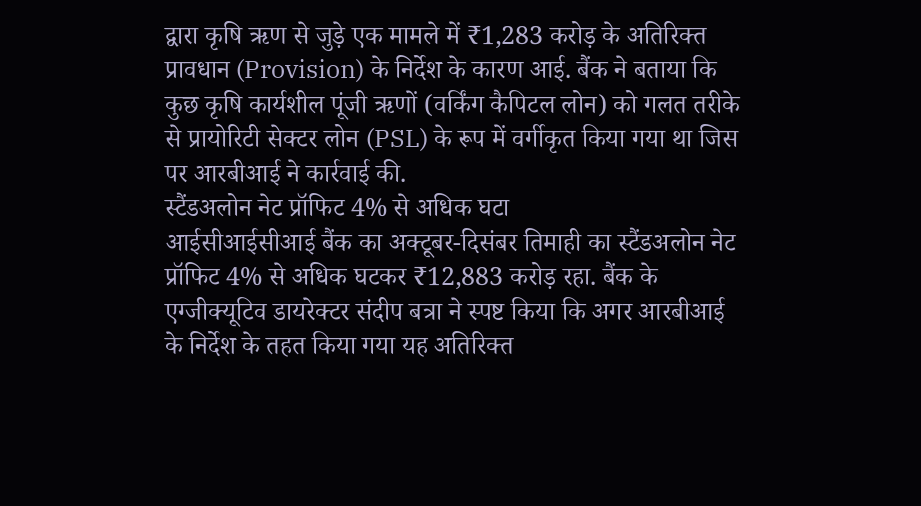द्वारा कृषि ऋण से जुड़े एक मामले में ₹1,283 करोड़ के अतिरिक्त प्रावधान (Provision) के निर्देश के कारण आई. बैंक ने बताया कि कुछ कृषि कार्यशील पूंजी ऋणों (वर्किंग कैपिटल लोन) को गलत तरीके से प्रायोरिटी सेक्टर लोन (PSL) के रूप में वर्गीकृत किया गया था जिस पर आरबीआई ने कार्रवाई की.
स्टैंडअलोन नेट प्रॉफिट 4% से अधिक घटा
आईसीआईसीआई बैंक का अक्टूबर-दिसंबर तिमाही का स्टैंडअलोन नेट प्रॉफिट 4% से अधिक घटकर ₹12,883 करोड़ रहा. बैंक के एग्जीक्यूटिव डायरेक्टर संदीप बत्रा ने स्पष्ट किया कि अगर आरबीआई के निर्देश के तहत किया गया यह अतिरिक्त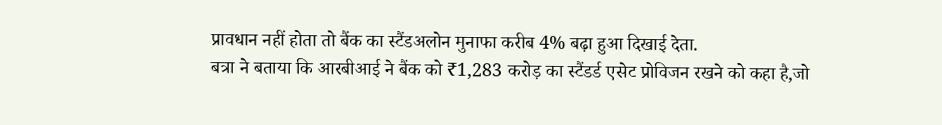प्रावधान नहीं होता तो बैंक का स्टैंडअलोन मुनाफा करीब 4% बढ़ा हुआ दिखाई देता.
बत्रा ने बताया कि आरबीआई ने बैंक को ₹1,283 करोड़ का स्टैंडर्ड एसेट प्रोविजन रखने को कहा है,जो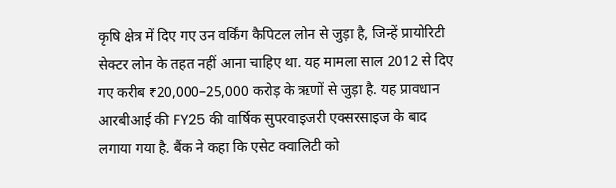कृषि क्षेत्र में दिए गए उन वर्किंग कैपिटल लोन से जुड़ा है, जिन्हें प्रायोरिटी सेक्टर लोन के तहत नहीं आना चाहिए था. यह मामला साल 2012 से दिए गए करीब ₹20,000–25,000 करोड़ के ऋणों से जुड़ा है. यह प्रावधान आरबीआई की FY25 की वार्षिक सुपरवाइजरी एक्सरसाइज के बाद लगाया गया है. बैंक ने कहा कि एसेट क्वालिटी को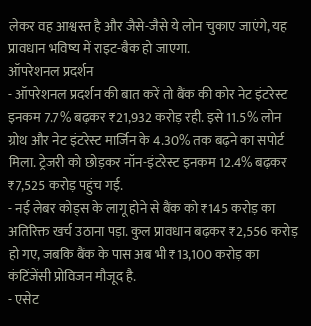लेकर वह आश्वस्त है और जैसे-जैसे ये लोन चुकाए जाएंगे, यह प्रावधान भविष्य में राइट-बैक हो जाएगा.
ऑपरेशनल प्रदर्शन
- ऑपरेशनल प्रदर्शन की बात करें तो बैंक की कोर नेट इंटरेस्ट इनकम 7.7% बढ़कर ₹21,932 करोड़ रही. इसे 11.5% लोन ग्रोथ और नेट इंटरेस्ट मार्जिन के 4.30% तक बढ़ने का सपोर्ट मिला. ट्रेजरी को छोड़कर नॉन-इंटरेस्ट इनकम 12.4% बढ़कर ₹7,525 करोड़ पहुंच गई.
- नई लेबर कोड्स के लागू होने से बैंक को ₹145 करोड़ का अतिरिक्त खर्च उठाना पड़ा. कुल प्रावधान बढ़कर ₹2,556 करोड़ हो गए, जबकि बैंक के पास अब भी ₹13,100 करोड़ का कंटिंजेंसी प्रोविजन मौजूद है.
- एसेट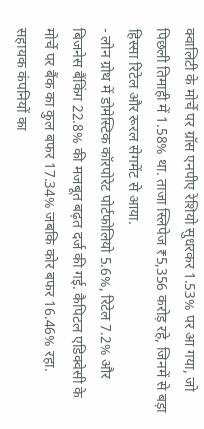क्वालिटी के मोर्चे पर ग्रॉस एनपीए रेशियो सुधरकर 1.53% पर आ गया, जो पिछली तिमाही में 1.58% था. ताजा स्लिपेज ₹5,356 करोड़ रहे, जिनमें से बड़ा हिस्सा रिटेल और रूरल सेगमेंट से आया.
- लोन ग्रोथ में डोमेस्टिक कॉरपोरेट पोर्टफोलियो 5.6%, रिटेल 7.2% और बिजनेस बैंकिंग 22.8% की मजबूत बढ़त दर्ज की गई. कैपिटल एडिक्वेसी के मोर्चे पर बैंक का कुल बफर 17.34% जबकि कोर बफर 16.46% रहा.
सहायक कंपनियों का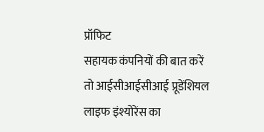प्रॉफिट
सहायक कंपनियों की बात करें तो आईसीआईसीआई प्रूडेंशियल लाइफ इंश्योरेंस का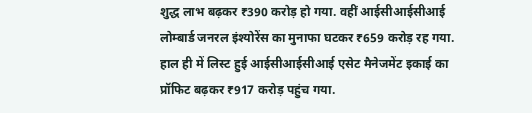शुद्ध लाभ बढ़कर ₹390 करोड़ हो गया. वहीं आईसीआईसीआई लोम्बार्ड जनरल इंश्योरेंस का मुनाफा घटकर ₹659 करोड़ रह गया. हाल ही में लिस्ट हुई आईसीआईसीआई एसेट मैनेजमेंट इकाई का प्रॉफिट बढ़कर ₹917 करोड़ पहुंच गया.